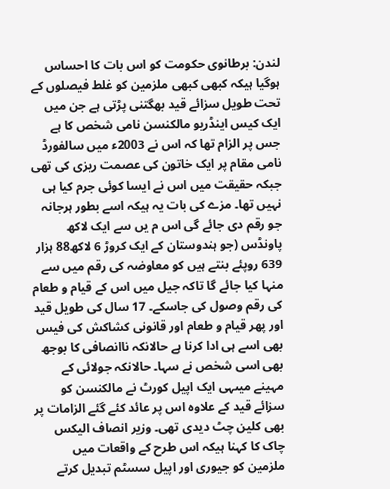لندن: برطانوی حکومت کو اس بات کا احساس ہوگیا ہیکہ کبھی کبھی ملزمین کو غلط فیصلوں کے تحت طویل سزائے قید بھگتنی پڑتی ہے جن میں ایک کیس اینڈریو مالکنسن نامی شخص کا ہے جس پر الزام تھا کہ اس نے 2003ء میں سالفورڈ نامی مقام پر ایک خاتون کی عصمت ریزی کی تھی جبکہ حقیقت میں اس نے ایسا کوئی جرم کیا ہی نہیں تھا۔ مزے کی بات یہ ہیکہ اسے بطور ہرجانہ جو رقم دی جائے گی اس م یں سے ایک لاکھ پاونڈس (جو ہندوستان کے ایک کروڑ 6 لاکھ88 ہزار 639 روپئے بنتے ہیں کو معاوضہ کی رقم میں سے منہا کیا جائے گا تاکہ جیل میں اس کے قیام و طعام کی رقم وصول کی جاسکے۔ 17 سال کی طویل قید اور پھر قیام و طعام اور قانونی کشاکش کی فیس بھی اسے ہی ادا کرنا ہے حالانکہ ناانصافی کا بوجھ بھی اسی شخص نے سہا۔ حالانکہ جولائی کے مہینے میںہی ایک اپیل کورٹ نے مالکنسن کو سزائے قید کے علاوہ اس پر عائد کئے گئے الزامات پر بھی کلین چٹ دیدی تھی۔ وزیر انصاف الیکس چاک کا کہنا ہیکہ اس طرح کے واقعات میں ملزمین کو جیوری اور اپیل سسٹم تبدیل کرتے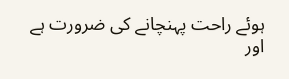ہوئے راحت پہنچانے کی ضرورت ہے اور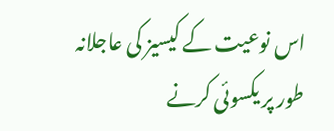اس نوعیت کے کیسیز کی عاجلانہ طور پر یکسوئی کرنے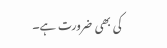کی بھی ضرورت ہے۔